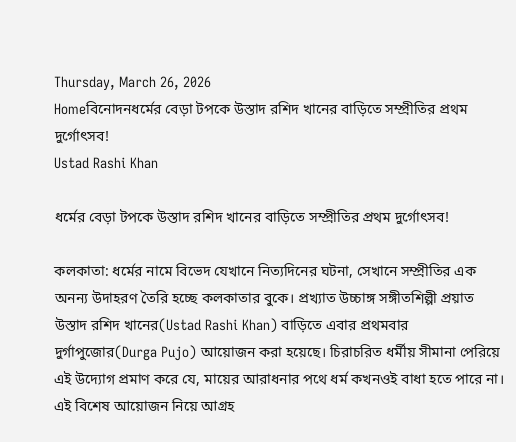Thursday, March 26, 2026
Homeবিনোদনধর্মের বেড়া টপকে উস্তাদ রশিদ খানের বাড়িতে সম্প্রীতির প্রথম দুর্গোৎসব!
Ustad Rashi Khan

ধর্মের বেড়া টপকে উস্তাদ রশিদ খানের বাড়িতে সম্প্রীতির প্রথম দুর্গোৎসব!

কলকাতা: ধর্মের নামে বিভেদ যেখানে নিত্যদিনের ঘটনা, সেখানে সম্প্রীতির এক অনন্য উদাহরণ তৈরি হচ্ছে কলকাতার বুকে। প্রখ্যাত উচ্চাঙ্গ সঙ্গীতশিল্পী প্রয়াত উস্তাদ রশিদ খানের(Ustad Rashi Khan) বাড়িতে এবার প্রথমবার দুর্গাপুজোর(Durga Pujo) আয়োজন করা হয়েছে। চিরাচরিত ধর্মীয় সীমানা পেরিয়ে এই উদ্যোগ প্রমাণ করে যে, মায়ের আরাধনার পথে ধর্ম কখনওই বাধা হতে পারে না। এই বিশেষ আয়োজন নিয়ে আগ্রহ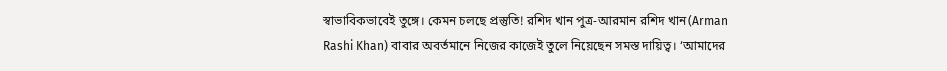স্বাভাবিকভাবেই তুঙ্গে। কেমন চলছে প্রস্তুতি! রশিদ খান পুত্র-আরমান রশিদ খান(Arman Rashi Khan) বাবার অবর্তমানে নিজের কাজেই তুলে নিয়েছেন সমস্ত দায়িত্ব। ‘আমাদের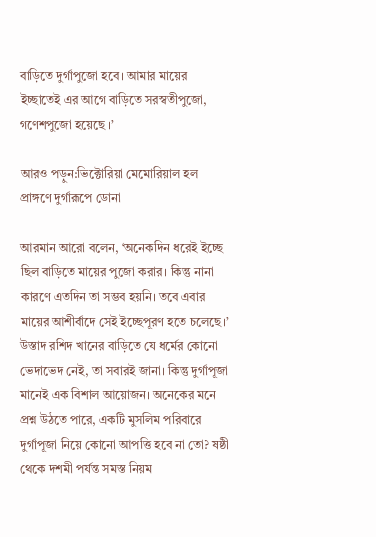বাড়িতে দুর্গাপুজো হবে। আমার মায়ের ইচ্ছাতেই এর আগে বাড়িতে সরস্বতীপুজো, গণেশপুজো হয়েছে ।’

আরও পড়ুন:ভিক্টোরিয়া মেমোরিয়াল হল প্রাঙ্গণে দুর্গারূপে ডোনা

আরমান আরো বলেন, ‘অনেকদিন ধরেই ইচ্ছে ছিল বাড়িতে মায়ের পুজো করার। কিন্তু নানা কারণে এতদিন তা সম্ভব হয়নি। তবে এবার মায়ের আশীর্বাদে সেই ইচ্ছেপূরণ হতে চলেছে।’ উস্তাদ রশিদ খানের বাড়িতে যে ধর্মের কোনো ভেদাভেদ নেই, তা সবারই জানা। কিন্তু দুর্গাপূজা মানেই এক বিশাল আয়োজন। অনেকের মনে প্রশ্ন উঠতে পারে, একটি মুসলিম পরিবারে দুর্গাপূজা নিয়ে কোনো আপত্তি হবে না তো? ষষ্ঠী থেকে দশমী পর্যন্ত সমস্ত নিয়ম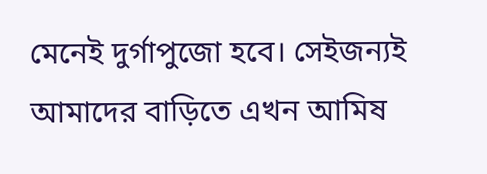মেনেই দুর্গাপুজো হবে। সেইজন্যই আমাদের বাড়িতে এখন আমিষ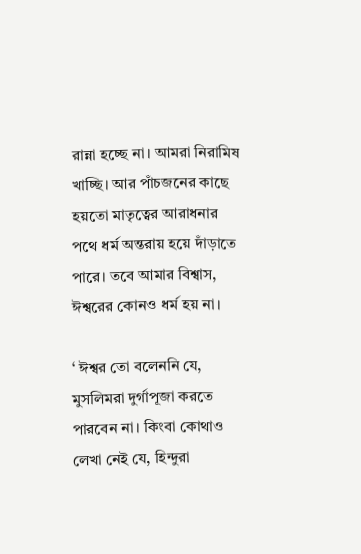রান্না হচ্ছে না। আমরা নিরামিষ খাচ্ছি। আর পাঁচজনের কাছে হয়তো মাতৃত্বের আরাধনার পথে ধর্ম অন্তরায় হয়ে দাঁড়াতে পারে। তবে আমার বিশ্বাস, ঈশ্বরের কোনও ধর্ম হয় না।

‘ ঈশ্বর তো বলেননি যে, মুসলিমরা দুর্গাপূজা করতে পারবেন না। কিংবা কোথাও লেখা নেই যে, হিন্দুরা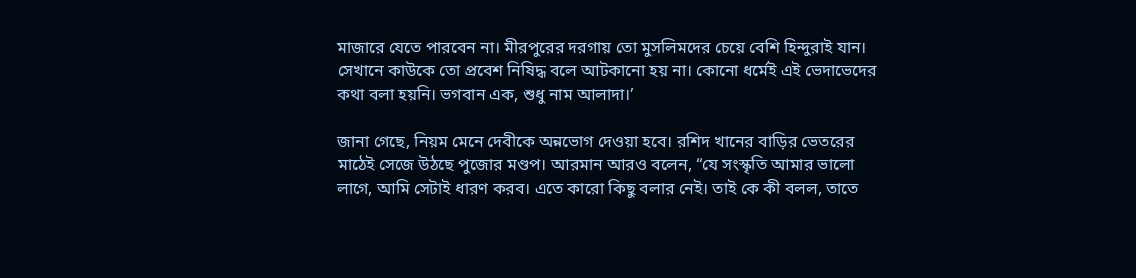মাজারে যেতে পারবেন না। মীরপুরের দরগায় তো মুসলিমদের চেয়ে বেশি হিন্দুরাই যান। সেখানে কাউকে তো প্রবেশ নিষিদ্ধ বলে আটকানো হয় না। কোনো ধর্মেই এই ভেদাভেদের কথা বলা হয়নি। ভগবান এক, শুধু নাম আলাদা।’

জানা গেছে, নিয়ম মেনে দেবীকে অন্নভোগ দেওয়া হবে। রশিদ খানের বাড়ির ভেতরের মাঠেই সেজে উঠছে পুজোর মণ্ডপ। আরমান আরও বলেন, “যে সংস্কৃতি আমার ভালো লাগে, আমি সেটাই ধারণ করব। এতে কারো কিছু বলার নেই। তাই কে কী বলল, তাতে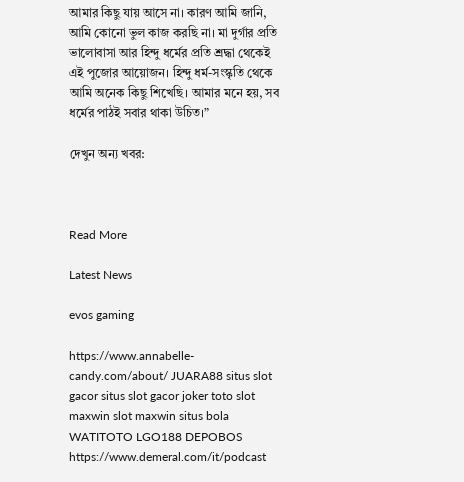আমার কিছু যায় আসে না। কারণ আমি জানি, আমি কোনো ভুল কাজ করছি না। মা দুর্গার প্রতি ভালোবাসা আর হিন্দু ধর্মের প্রতি শ্রদ্ধা থেকেই এই পুজোর আয়োজন। হিন্দু ধর্ম-সংস্কৃতি থেকে আমি অনেক কিছু শিখেছি। আমার মনে হয়, সব ধর্মের পাঠই সবার থাকা উচিত।”

দেখুন অন্য খবর:



Read More

Latest News

evos gaming

https://www.annabelle-candy.com/about/ JUARA88 situs slot gacor situs slot gacor joker toto slot maxwin slot maxwin situs bola WATITOTO LGO188 DEPOBOS https://www.demeral.com/it/podcast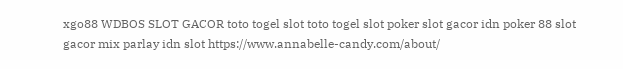xgo88 WDBOS SLOT GACOR toto togel slot toto togel slot poker slot gacor idn poker 88 slot gacor mix parlay idn slot https://www.annabelle-candy.com/about/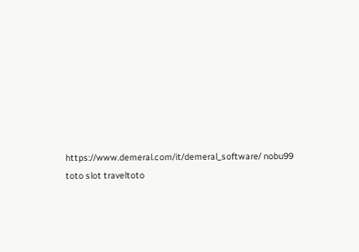https://www.demeral.com/it/demeral_software/ nobu99 toto slot traveltoto